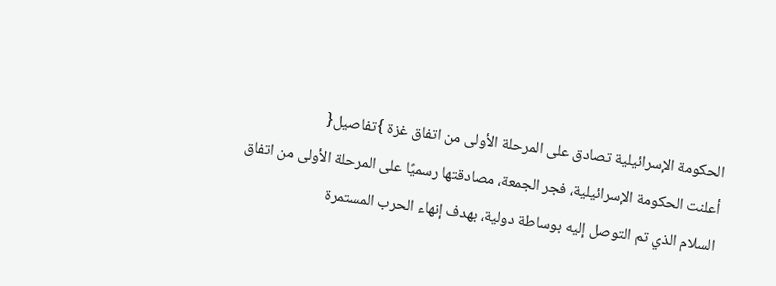الحكومة الإسرائيلية تصادق على المرحلة الأولى من اتفاق غزة }تفاصيل{
أعلنت الحكومة الإسرائيلية، فجر الجمعة، مصادقتها رسميًا على المرحلة الأولى من اتفاق السلام الذي تم التوصل إليه بوساطة دولية، بهدف إنهاء الحرب المستمرة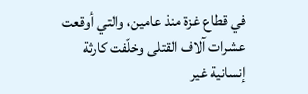في قطاع غزة منذ عامين، والتي أوقعت عشرات آلاف القتلى وخلّفت كارثة إنسانية غير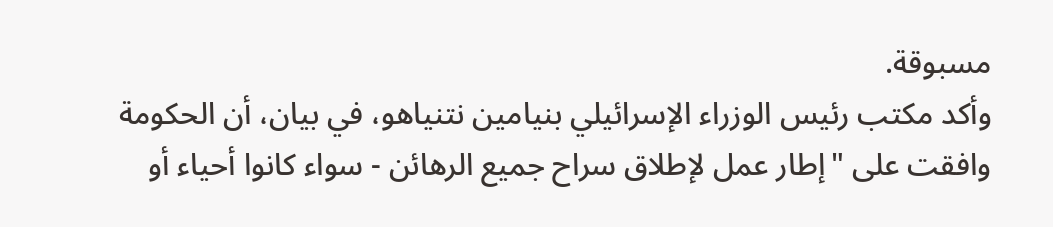مسبوقة.
وأكد مكتب رئيس الوزراء الإسرائيلي بنيامين نتنياهو، في بيان، أن الحكومة وافقت على "إطار عمل لإطلاق سراح جميع الرهائن - سواء كانوا أحياء أو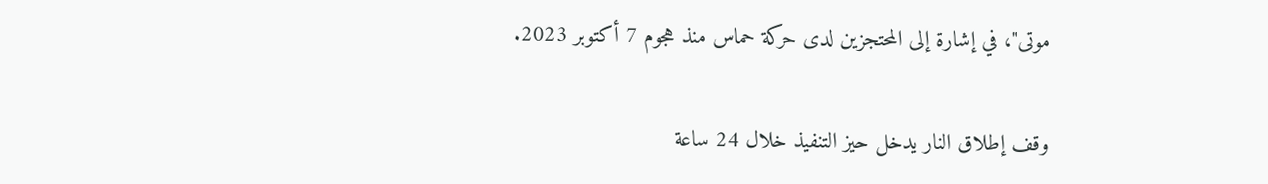موتى"، في إشارة إلى المحتجزين لدى حركة حماس منذ هجوم 7 أكتوبر 2023.

وقف إطلاق النار يدخل حيز التنفيذ خلال 24 ساعة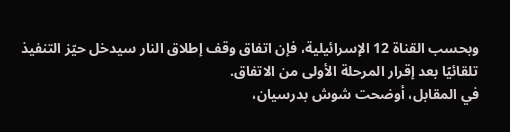وبحسب القناة 12 الإسرائيلية، فإن اتفاق وقف إطلاق النار سيدخل حيّز التنفيذ تلقائيًا بعد إقرار المرحلة الأولى من الاتفاق.
في المقابل، أوضحت شوش بدرسيان،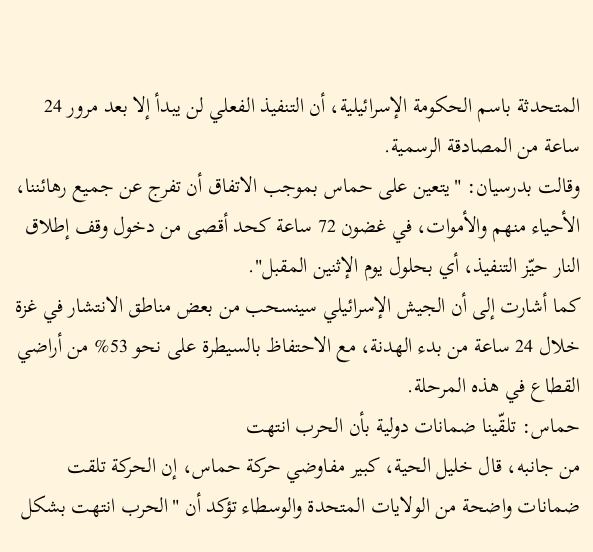المتحدثة باسم الحكومة الإسرائيلية، أن التنفيذ الفعلي لن يبدأ إلا بعد مرور 24 ساعة من المصادقة الرسمية.
وقالت بدرسيان: "يتعين على حماس بموجب الاتفاق أن تفرج عن جميع رهائننا، الأحياء منهم والأموات، في غضون 72 ساعة كحد أقصى من دخول وقف إطلاق النار حيّز التنفيذ، أي بحلول يوم الإثنين المقبل".
كما أشارت إلى أن الجيش الإسرائيلي سينسحب من بعض مناطق الانتشار في غزة خلال 24 ساعة من بدء الهدنة، مع الاحتفاظ بالسيطرة على نحو 53% من أراضي القطاع في هذه المرحلة.
حماس: تلقّينا ضمانات دولية بأن الحرب انتهت
من جانبه، قال خليل الحية، كبير مفاوضي حركة حماس، إن الحركة تلقت ضمانات واضحة من الولايات المتحدة والوسطاء تؤكد أن "الحرب انتهت بشكل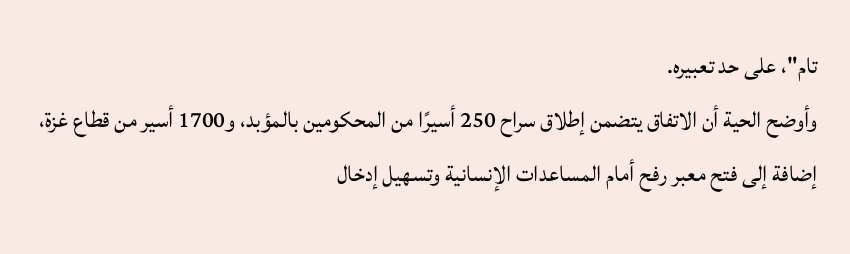تام"، على حد تعبيره.
وأوضح الحية أن الاتفاق يتضمن إطلاق سراح 250 أسيرًا من المحكومين بالمؤبد، و1700 أسير من قطاع غزة، إضافة إلى فتح معبر رفح أمام المساعدات الإنسانية وتسهيل إدخال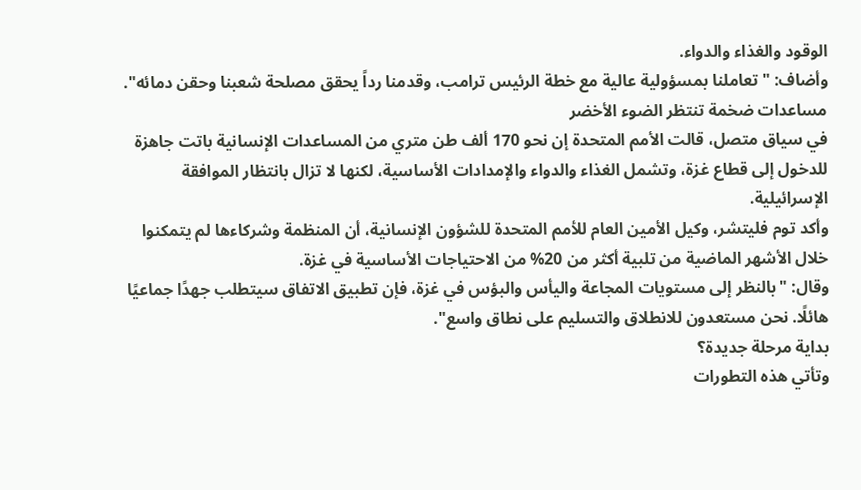الوقود والغذاء والدواء.
وأضاف: "تعاملنا بمسؤولية عالية مع خطة الرئيس ترامب، وقدمنا رداً يحقق مصلحة شعبنا وحقن دمائه".
مساعدات ضخمة تنتظر الضوء الأخضر
في سياق متصل، قالت الأمم المتحدة إن نحو 170 ألف طن متري من المساعدات الإنسانية باتت جاهزة للدخول إلى قطاع غزة، وتشمل الغذاء والدواء والإمدادات الأساسية، لكنها لا تزال بانتظار الموافقة الإسرائيلية.
وأكد توم فليتشر، وكيل الأمين العام للأمم المتحدة للشؤون الإنسانية، أن المنظمة وشركاءها لم يتمكنوا خلال الأشهر الماضية من تلبية أكثر من 20% من الاحتياجات الأساسية في غزة.
وقال: "بالنظر إلى مستويات المجاعة واليأس والبؤس في غزة، فإن تطبيق الاتفاق سيتطلب جهدًا جماعيًا هائلًا. نحن مستعدون للانطلاق والتسليم على نطاق واسع".
بداية مرحلة جديدة؟
وتأتي هذه التطورات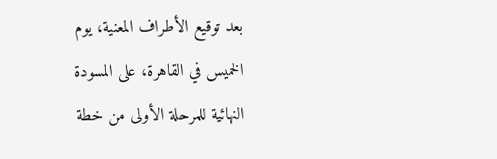بعد توقيع الأطراف المعنية، يوم الخميس في القاهرة، على المسودة النهائية للمرحلة الأولى من خطة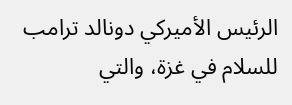الرئيس الأميركي دونالد ترامب للسلام في غزة، والتي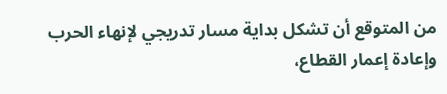من المتوقع أن تشكل بداية مسار تدريجي لإنهاء الحرب وإعادة إعمار القطاع،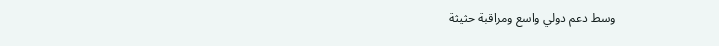وسط دعم دولي واسع ومراقبة حثيثة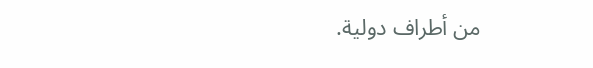من أطراف دولية.